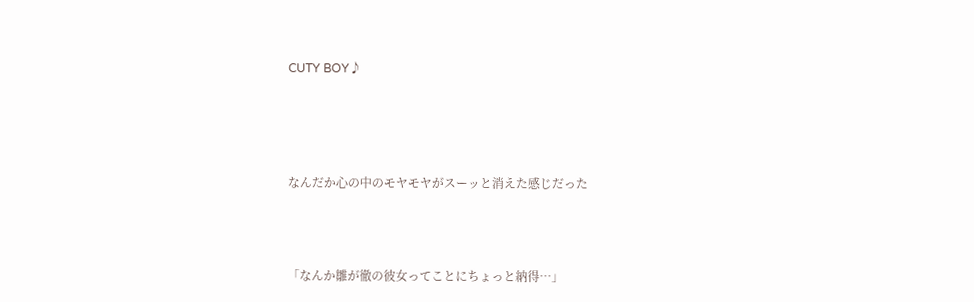CUTY BOY♪




なんだか心の中のモヤモヤがスーッと消えた感じだった



「なんか雛が徹の彼女ってことにちょっと納得…」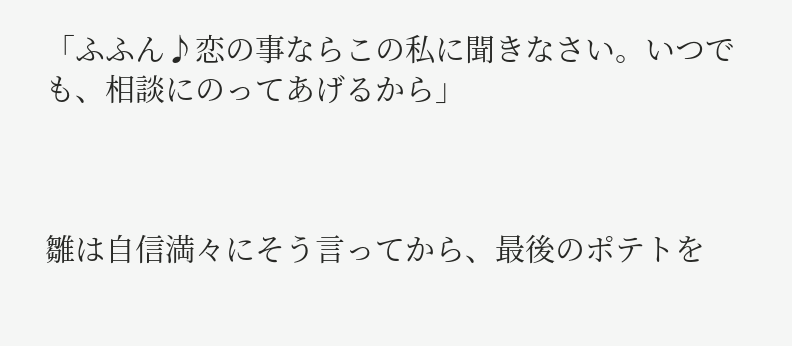「ふふん♪恋の事ならこの私に聞きなさい。いつでも、相談にのってあげるから」



雛は自信満々にそう言ってから、最後のポテトを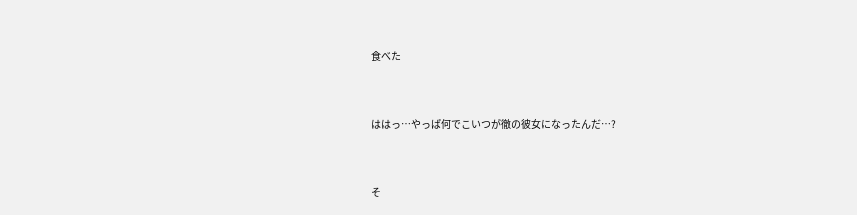食べた



ははっ…やっぱ何でこいつが徹の彼女になったんだ…?



そ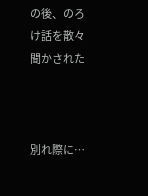の後、のろけ話を散々聞かされた



別れ際に…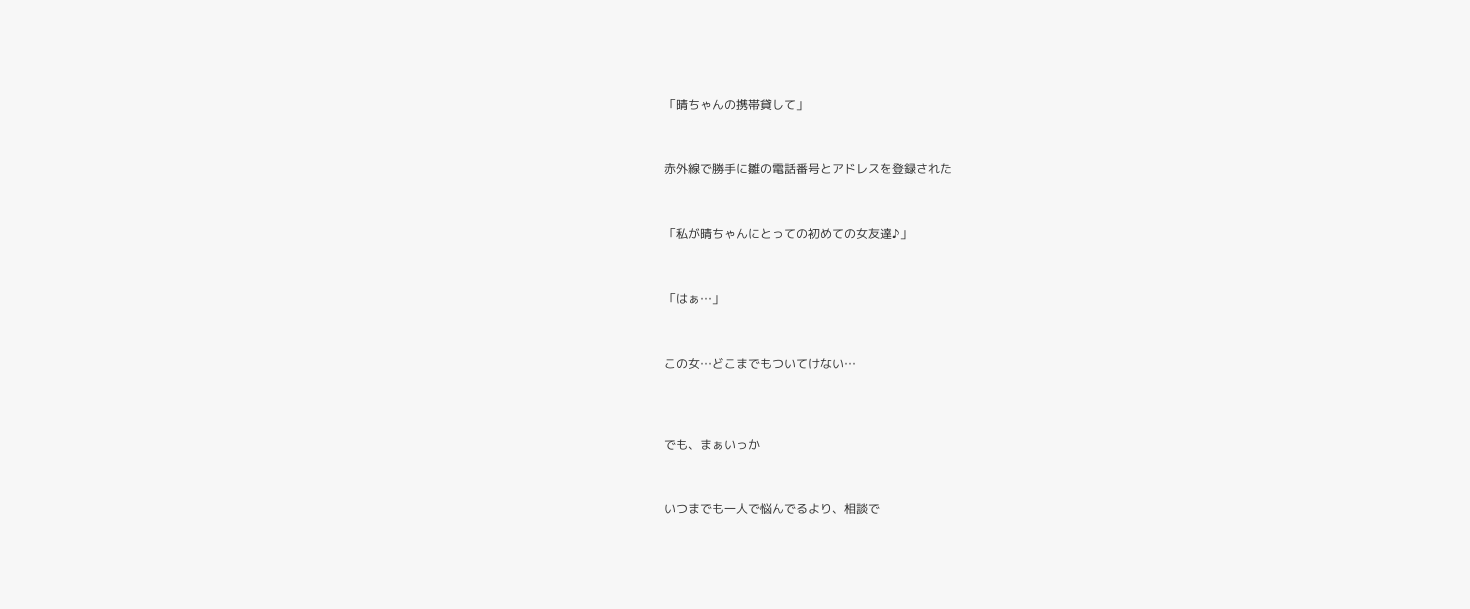「晴ちゃんの携帯貸して」



赤外線で勝手に雛の電話番号とアドレスを登録された



「私が晴ちゃんにとっての初めての女友達♪」



「はぁ…」



この女…どこまでもついてけない…




でも、まぁいっか



いつまでも一人で悩んでるより、相談で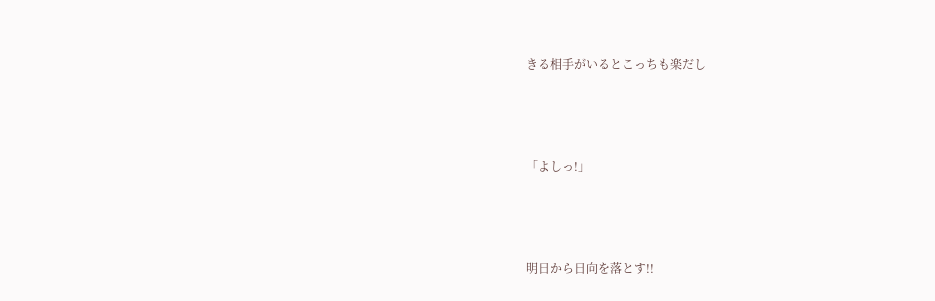きる相手がいるとこっちも楽だし



「よしっ!」



明日から日向を落とす!!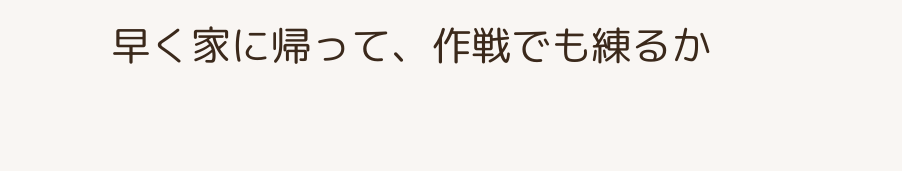早く家に帰って、作戦でも練るか